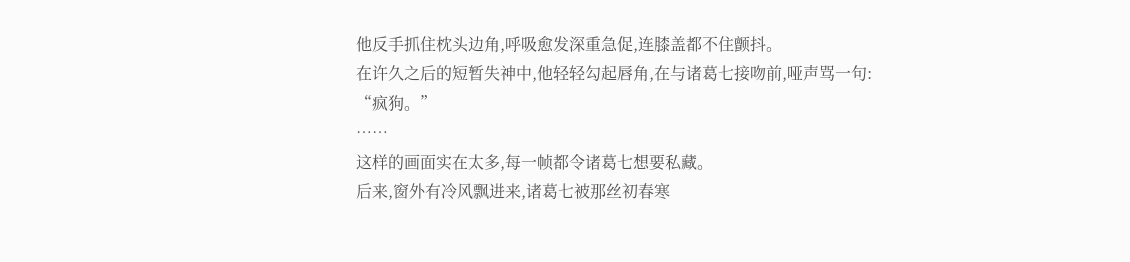他反手抓住枕头边角,呼吸愈发深重急促,连膝盖都不住颤抖。
在许久之后的短暂失神中,他轻轻勾起唇角,在与诸葛七接吻前,哑声骂一句:
“疯狗。”
……
这样的画面实在太多,每一帧都令诸葛七想要私藏。
后来,窗外有冷风飘进来,诸葛七被那丝初春寒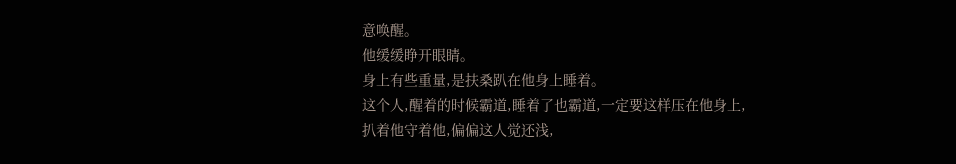意唤醒。
他缓缓睁开眼睛。
身上有些重量,是扶桑趴在他身上睡着。
这个人,醒着的时候霸道,睡着了也霸道,一定要这样压在他身上,扒着他守着他,偏偏这人觉还浅,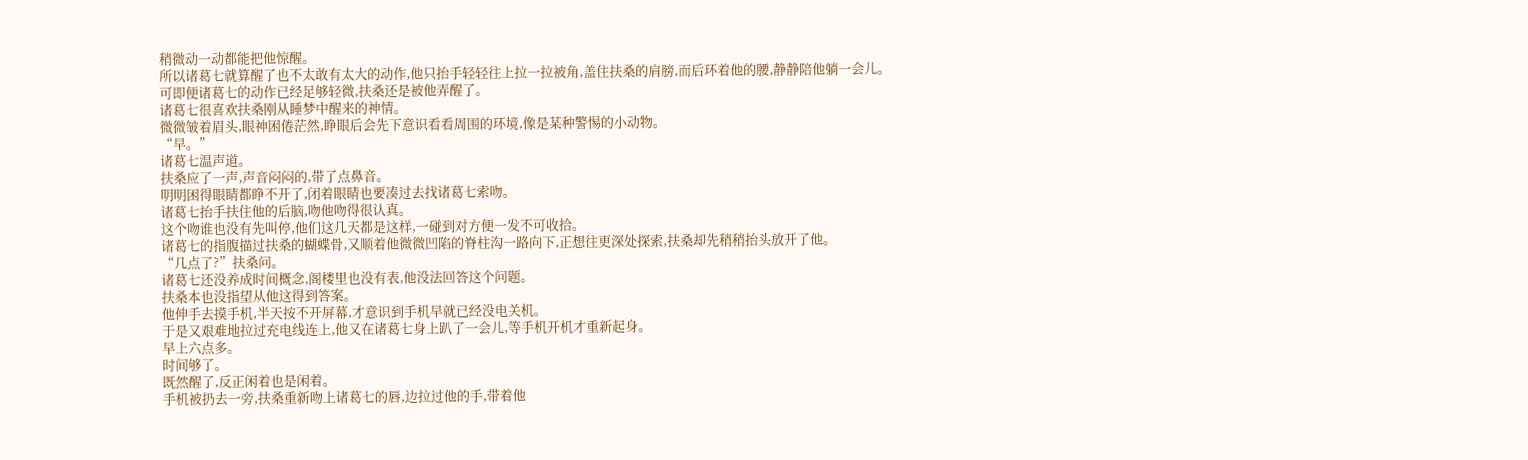稍微动一动都能把他惊醒。
所以诸葛七就算醒了也不太敢有太大的动作,他只抬手轻轻往上拉一拉被角,盖住扶桑的肩膀,而后环着他的腰,静静陪他躺一会儿。
可即便诸葛七的动作已经足够轻微,扶桑还是被他弄醒了。
诸葛七很喜欢扶桑刚从睡梦中醒来的神情。
微微皱着眉头,眼神困倦茫然,睁眼后会先下意识看看周围的环境,像是某种警惕的小动物。
“早。”
诸葛七温声道。
扶桑应了一声,声音闷闷的,带了点鼻音。
明明困得眼睛都睁不开了,闭着眼睛也要凑过去找诸葛七索吻。
诸葛七抬手扶住他的后脑,吻他吻得很认真。
这个吻谁也没有先叫停,他们这几天都是这样,一碰到对方便一发不可收拾。
诸葛七的指腹描过扶桑的蝴蝶骨,又顺着他微微凹陷的脊柱沟一路向下,正想往更深处探索,扶桑却先稍稍抬头放开了他。
“几点了?”扶桑问。
诸葛七还没养成时间概念,阁楼里也没有表,他没法回答这个问题。
扶桑本也没指望从他这得到答案。
他伸手去摸手机,半天按不开屏幕,才意识到手机早就已经没电关机。
于是又艰难地拉过充电线连上,他又在诸葛七身上趴了一会儿,等手机开机才重新起身。
早上六点多。
时间够了。
既然醒了,反正闲着也是闲着。
手机被扔去一旁,扶桑重新吻上诸葛七的唇,边拉过他的手,带着他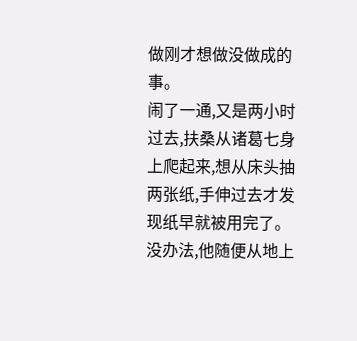做刚才想做没做成的事。
闹了一通,又是两小时过去,扶桑从诸葛七身上爬起来,想从床头抽两张纸,手伸过去才发现纸早就被用完了。
没办法,他随便从地上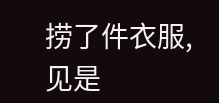捞了件衣服,见是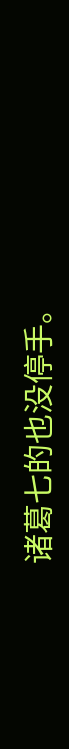诸葛七的也没停手。